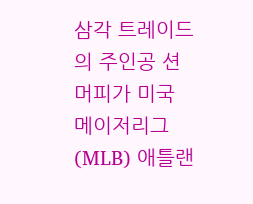삼각 트레이드의 주인공 션 머피가 미국 메이저리그(MLB) 애틀랜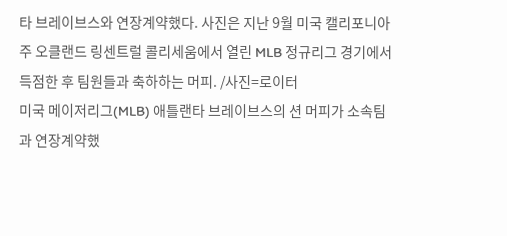타 브레이브스와 연장계약했다. 사진은 지난 9월 미국 캘리포니아주 오클랜드 링센트럴 콜리세움에서 열린 MLB 정규리그 경기에서 득점한 후 팀원들과 축하하는 머피. /사진=로이터
미국 메이저리그(MLB) 애틀랜타 브레이브스의 션 머피가 소속팀과 연장계약했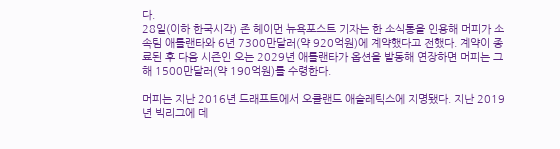다.
28일(이하 한국시각) 존 헤이먼 뉴욕포스트 기자는 한 소식통을 인용해 머피가 소속팀 애틀랜타와 6년 7300만달러(약 920억원)에 계약했다고 전했다. 계약이 종료된 후 다음 시즌인 오는 2029년 애틀랜타가 옵션을 발동해 연장하면 머피는 그해 1500만달러(약 190억원)를 수령한다.

머피는 지난 2016년 드래프트에서 오클랜드 애슬레틱스에 지명됐다. 지난 2019년 빅리그에 데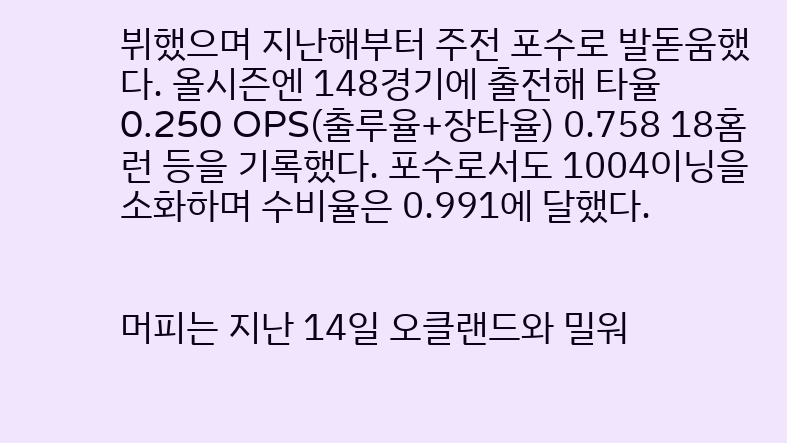뷔했으며 지난해부터 주전 포수로 발돋움했다. 올시즌엔 148경기에 출전해 타율 0.250 OPS(출루율+장타율) 0.758 18홈런 등을 기록했다. 포수로서도 1004이닝을 소화하며 수비율은 0.991에 달했다.


머피는 지난 14일 오클랜드와 밀워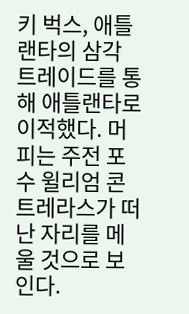키 벅스, 애틀랜타의 삼각 트레이드를 통해 애틀랜타로 이적했다. 머피는 주전 포수 윌리엄 콘트레라스가 떠난 자리를 메울 것으로 보인다.